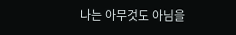나는 아무것도 아님을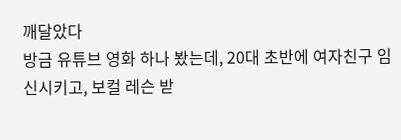깨달았다
방금 유튜브 영화 하나 봤는데, 20대 초반에 여자친구 임신시키고, 보컬 레슨 받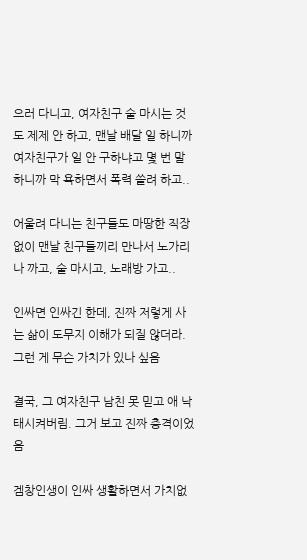으러 다니고, 여자친구 술 마시는 것도 제제 안 하고, 맨날 배달 일 하니까 여자친구가 일 안 구하냐고 몇 번 말하니까 막 욕하면서 폭력 쓸려 하고..

어울려 다니는 친구들도 마땅한 직장없이 맨날 친구들끼리 만나서 노가리나 까고, 술 마시고, 노래방 가고..

인싸면 인싸긴 한데, 진짜 저렇게 사는 삶이 도무지 이해가 되질 않더라. 그런 게 무슨 가치가 있나 싶음

결국, 그 여자친구 남친 못 믿고 애 낙태시켜버림. 그거 보고 진짜 충격이었음

겜창인생이 인싸 생활하면서 가치없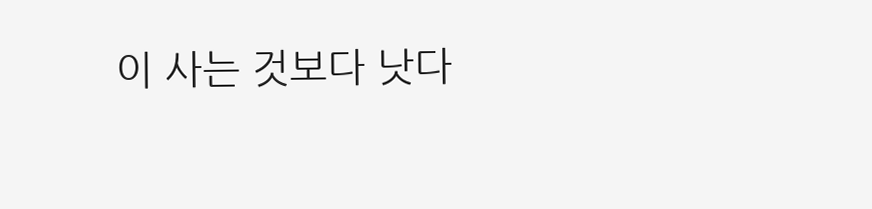이 사는 것보다 낫다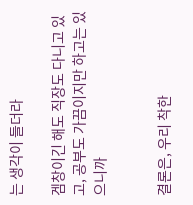는 생각이 들더라

겜창이긴 해도 직장도 다니고 있고, 공부도 가끔이지만 하고는 있으니까


결론은, 우리 착한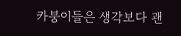카붕이들은 생각보다 괜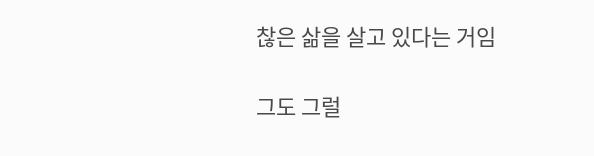찮은 삶을 살고 있다는 거임

그도 그럴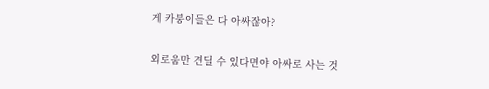게 카붕이들은 다 아싸잖아?

외로움만 견딜 수 있다면야 아싸로 사는 것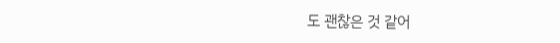도 괜찮은 것 같어